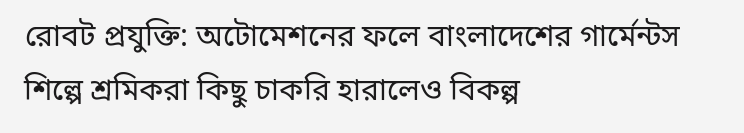রোবট প্রযুক্তি: অটোমেশনের ফলে বাংলাদেশের গার্মেন্টস শিল্পে শ্রমিকরা কিছু চাকরি হারালেও বিকল্প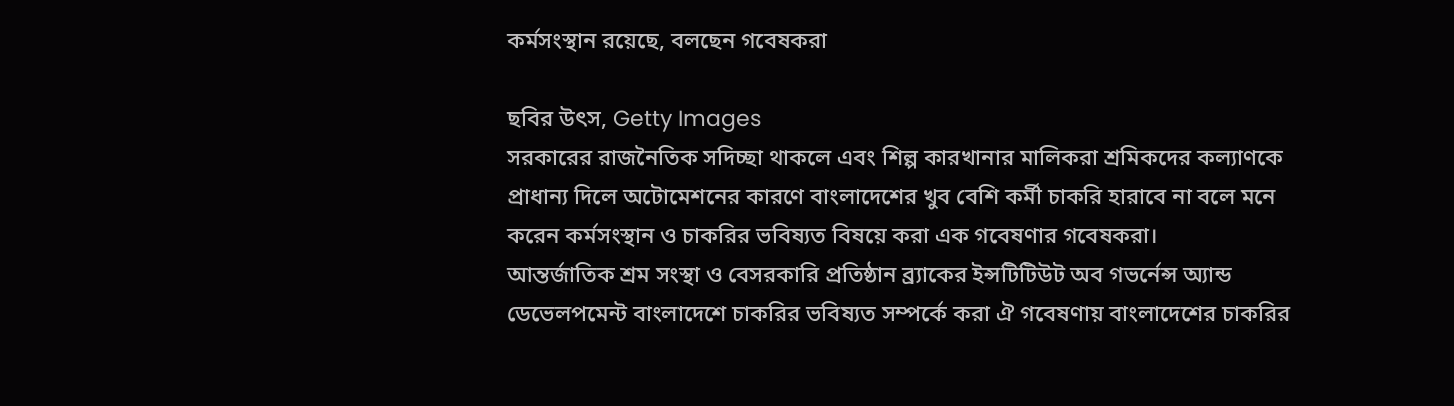কর্মসংস্থান রয়েছে, বলছেন গবেষকরা

ছবির উৎস, Getty Images
সরকারের রাজনৈতিক সদিচ্ছা থাকলে এবং শিল্প কারখানার মালিকরা শ্রমিকদের কল্যাণকে প্রাধান্য দিলে অটোমেশনের কারণে বাংলাদেশের খুব বেশি কর্মী চাকরি হারাবে না বলে মনে করেন কর্মসংস্থান ও চাকরির ভবিষ্যত বিষয়ে করা এক গবেষণার গবেষকরা।
আন্তর্জাতিক শ্রম সংস্থা ও বেসরকারি প্রতিষ্ঠান ব্র্যাকের ইন্সটিটিউট অব গভর্নেন্স অ্যান্ড ডেভেলপমেন্ট বাংলাদেশে চাকরির ভবিষ্যত সম্পর্কে করা ঐ গবেষণায় বাংলাদেশের চাকরির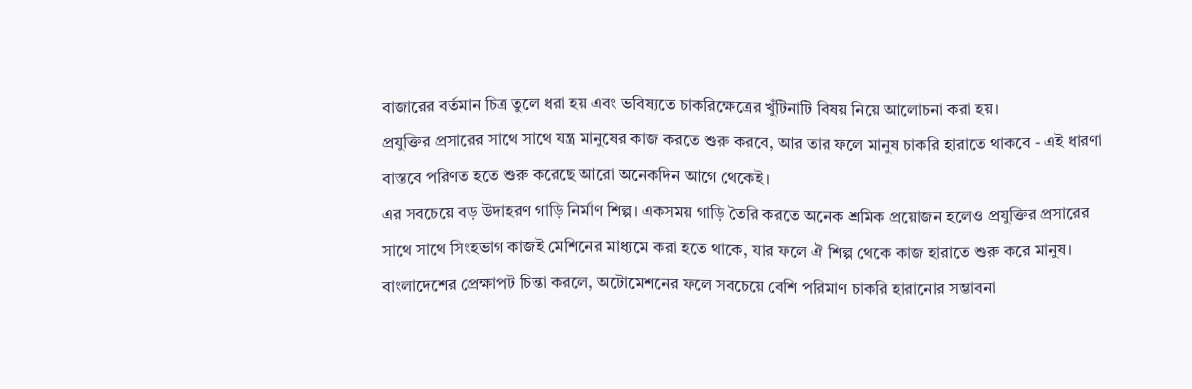বাজারের বর্তমান চিত্র তুলে ধরা হয় এবং ভবিষ্যতে চাকরিক্ষেত্রের খুঁটিনাটি বিষয় নিয়ে আলোচনা করা হয়।
প্রযুক্তির প্রসারের সাথে সাথে যন্ত্র মানুষের কাজ করতে শুরু করবে, আর তার ফলে মানুষ চাকরি হারাতে থাকবে - এই ধারণা বাস্তবে পরিণত হতে শুরু করেছে আরো অনেকদিন আগে থেকেই।
এর সবচেয়ে বড় উদাহরণ গাড়ি নির্মাণ শিল্প। একসময় গাড়ি তৈরি করতে অনেক শ্রমিক প্রয়োজন হলেও প্রযুক্তির প্রসারের সাথে সাথে সিংহভাগ কাজই মেশিনের মাধ্যমে করা হতে থাকে, যার ফলে ঐ শিল্প থেকে কাজ হারাতে শুরু করে মানুষ।
বাংলাদেশের প্রেক্ষাপট চিন্তা করলে, অটোমেশনের ফলে সবচেয়ে বেশি পরিমাণ চাকরি হারানোর সম্ভাবনা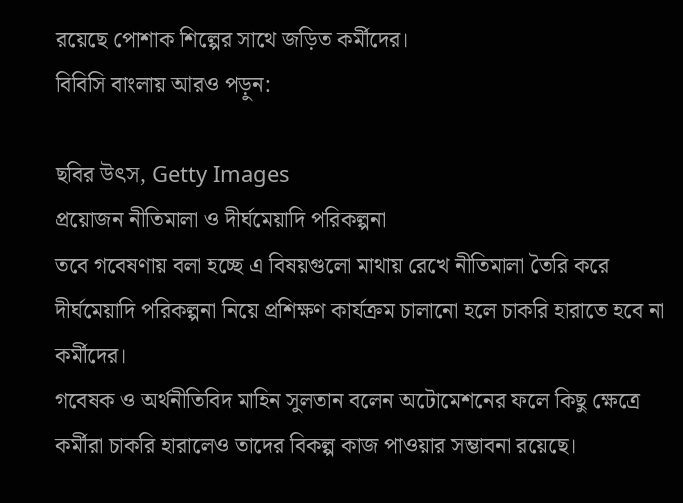রয়েছে পোশাক শিল্পের সাথে জড়িত কর্মীদের।
বিবিসি বাংলায় আরও পড়ুন:

ছবির উৎস, Getty Images
প্রয়োজন নীতিমালা ও দীর্ঘমেয়াদি পরিকল্পনা
তবে গবেষণায় বলা হচ্ছে এ বিষয়গুলো মাথায় রেখে নীতিমালা তৈরি করে দীর্ঘমেয়াদি পরিকল্পনা নিয়ে প্রশিক্ষণ কার্যক্রম চালানো হলে চাকরি হারাতে হবে না কর্মীদের।
গবেষক ও অর্থনীতিবিদ মাহিন সুলতান বলেন অটোমেশনের ফলে কিছু ক্ষেত্রে কর্মীরা চাকরি হারালেও তাদের বিকল্প কাজ পাওয়ার সম্ভাবনা রয়েছে।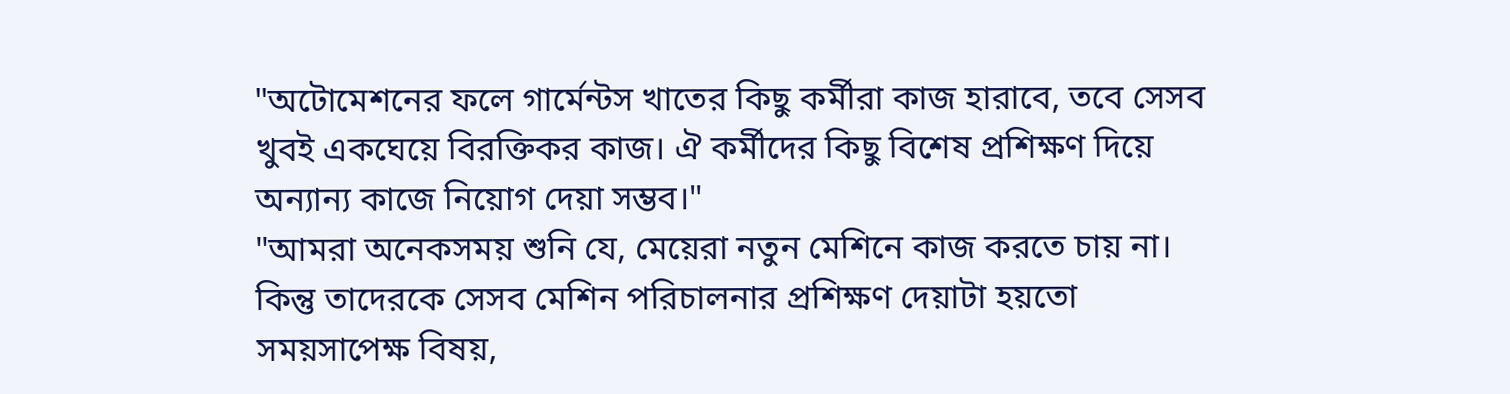"অটোমেশনের ফলে গার্মেন্টস খাতের কিছু কর্মীরা কাজ হারাবে, তবে সেসব খুবই একঘেয়ে বিরক্তিকর কাজ। ঐ কর্মীদের কিছু বিশেষ প্রশিক্ষণ দিয়ে অন্যান্য কাজে নিয়োগ দেয়া সম্ভব।"
"আমরা অনেকসময় শুনি যে, মেয়েরা নতুন মেশিনে কাজ করতে চায় না। কিন্তু তাদেরকে সেসব মেশিন পরিচালনার প্রশিক্ষণ দেয়াটা হয়তো সময়সাপেক্ষ বিষয়,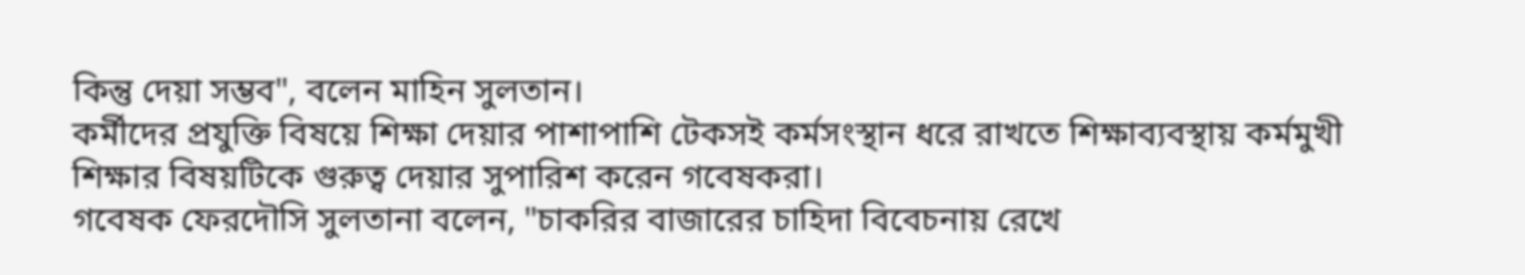কিন্তু দেয়া সম্ভব", বলেন মাহিন সুলতান।
কর্মীদের প্রযুক্তি বিষয়ে শিক্ষা দেয়ার পাশাপাশি টেকসই কর্মসংস্থান ধরে রাখতে শিক্ষাব্যবস্থায় কর্মমুখী শিক্ষার বিষয়টিকে গুরুত্ব দেয়ার সুপারিশ করেন গবেষকরা।
গবেষক ফেরদৌসি সুলতানা বলেন, "চাকরির বাজারের চাহিদা বিবেচনায় রেখে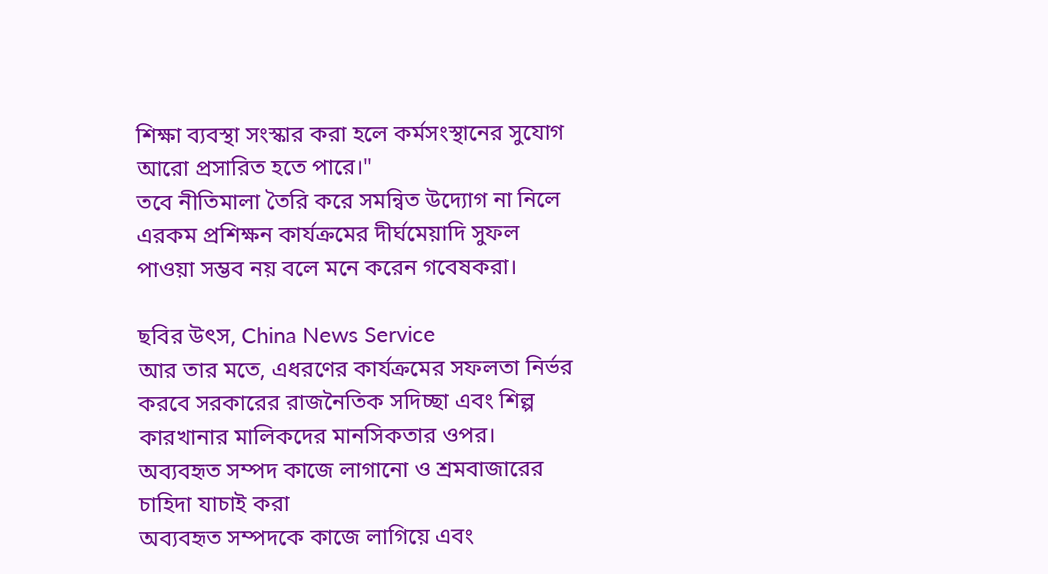শিক্ষা ব্যবস্থা সংস্কার করা হলে কর্মসংস্থানের সুযোগ আরো প্রসারিত হতে পারে।"
তবে নীতিমালা তৈরি করে সমন্বিত উদ্যোগ না নিলে এরকম প্রশিক্ষন কার্যক্রমের দীর্ঘমেয়াদি সুফল পাওয়া সম্ভব নয় বলে মনে করেন গবেষকরা।

ছবির উৎস, China News Service
আর তার মতে, এধরণের কার্যক্রমের সফলতা নির্ভর করবে সরকারের রাজনৈতিক সদিচ্ছা এবং শিল্প কারখানার মালিকদের মানসিকতার ওপর।
অব্যবহৃত সম্পদ কাজে লাগানো ও শ্রমবাজারের চাহিদা যাচাই করা
অব্যবহৃত সম্পদকে কাজে লাগিয়ে এবং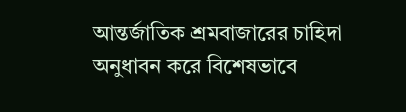আন্তর্জাতিক শ্রমবাজারের চাহিদা অনুধাবন করে বিশেষভাবে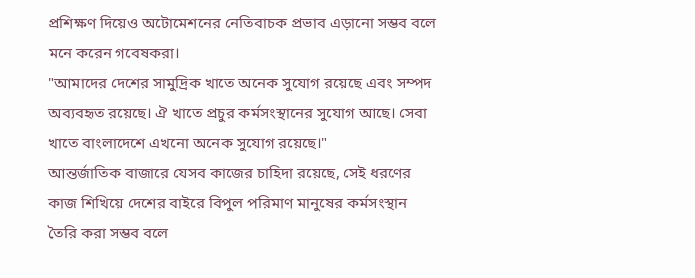প্রশিক্ষণ দিয়েও অটোমেশনের নেতিবাচক প্রভাব এড়ানো সম্ভব বলে মনে করেন গবেষকরা।
"আমাদের দেশের সামুদ্রিক খাতে অনেক সুযোগ রয়েছে এবং সম্পদ অব্যবহৃত রয়েছে। ঐ খাতে প্রচুর কর্মসংস্থানের সুযোগ আছে। সেবা খাতে বাংলাদেশে এখনো অনেক সুযোগ রয়েছে।"
আন্তর্জাতিক বাজারে যেসব কাজের চাহিদা রয়েছে, সেই ধরণের কাজ শিখিয়ে দেশের বাইরে বিপুল পরিমাণ মানুষের কর্মসংস্থান তৈরি করা সম্ভব বলে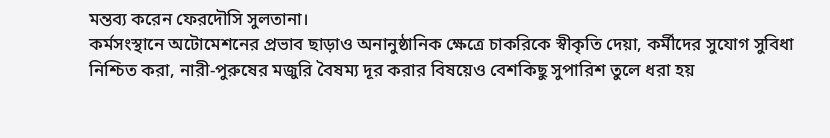মন্তব্য করেন ফেরদৌসি সুলতানা।
কর্মসংস্থানে অটোমেশনের প্রভাব ছাড়াও অনানুষ্ঠানিক ক্ষেত্রে চাকরিকে স্বীকৃতি দেয়া, কর্মীদের সুযোগ সুবিধা নিশ্চিত করা, নারী-পুরুষের মজুরি বৈষম্য দূর করার বিষয়েও বেশকিছু সুপারিশ তুলে ধরা হয়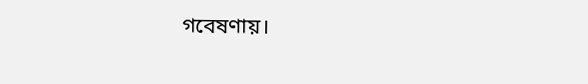গবেষণায়।